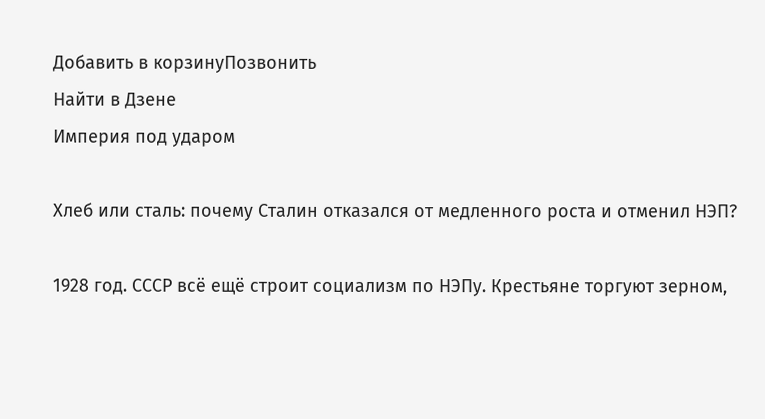Добавить в корзинуПозвонить
Найти в Дзене
Империя под ударом

Хлеб или сталь: почему Сталин отказался от медленного роста и отменил НЭП?

1928 год. СССР всё ещё строит социализм по НЭПу. Крестьяне торгуют зерном,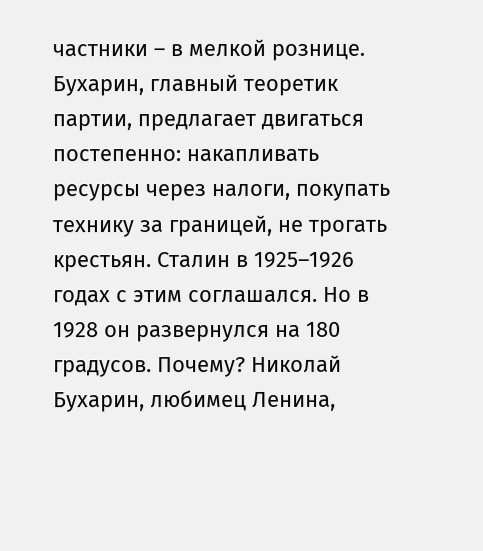частники – в мелкой рознице. Бухарин, главный теоретик партии, предлагает двигаться постепенно: накапливать ресурсы через налоги, покупать технику за границей, не трогать крестьян. Сталин в 1925–1926 годах с этим соглашался. Но в 1928 он развернулся на 180 градусов. Почему? Николай Бухарин, любимец Ленина,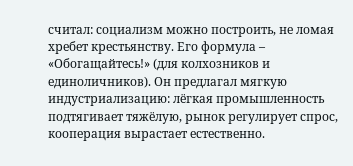считал: социализм можно построить, не ломая хребет крестьянству. Его формула – «Обогащайтесь!» (для колхозников и единоличников). Он предлагал мягкую индустриализацию: лёгкая промышленность подтягивает тяжёлую, рынок регулирует спрос, кооперация вырастает естественно.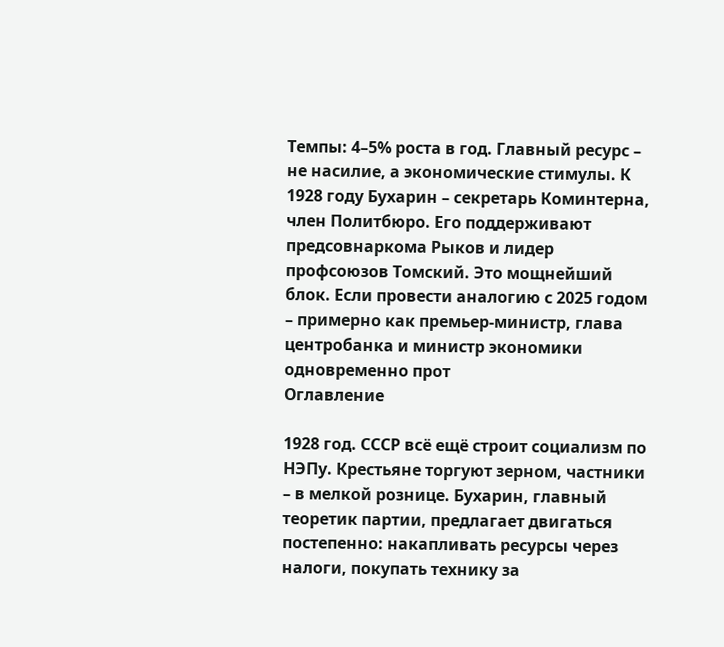Темпы: 4–5% роста в год. Главный ресурс – не насилие, а экономические стимулы. К 1928 году Бухарин – секретарь Коминтерна, член Политбюро. Его поддерживают предсовнаркома Рыков и лидер профсоюзов Томский. Это мощнейший блок. Если провести аналогию с 2025 годом – примерно как премьер-министр, глава центробанка и министр экономики одновременно прот
Оглавление

1928 год. СССР всё ещё строит социализм по НЭПу. Крестьяне торгуют зерном, частники – в мелкой рознице. Бухарин, главный теоретик партии, предлагает двигаться постепенно: накапливать ресурсы через налоги, покупать технику за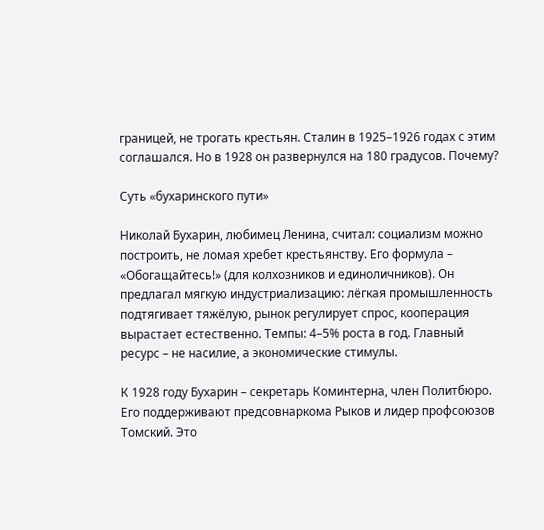границей, не трогать крестьян. Сталин в 1925–1926 годах с этим соглашался. Но в 1928 он развернулся на 180 градусов. Почему?

Суть «бухаринского пути»

Николай Бухарин, любимец Ленина, считал: социализм можно построить, не ломая хребет крестьянству. Его формула – «Обогащайтесь!» (для колхозников и единоличников). Он предлагал мягкую индустриализацию: лёгкая промышленность подтягивает тяжёлую, рынок регулирует спрос, кооперация вырастает естественно. Темпы: 4–5% роста в год. Главный ресурс – не насилие, а экономические стимулы.

К 1928 году Бухарин – секретарь Коминтерна, член Политбюро. Его поддерживают предсовнаркома Рыков и лидер профсоюзов Томский. Это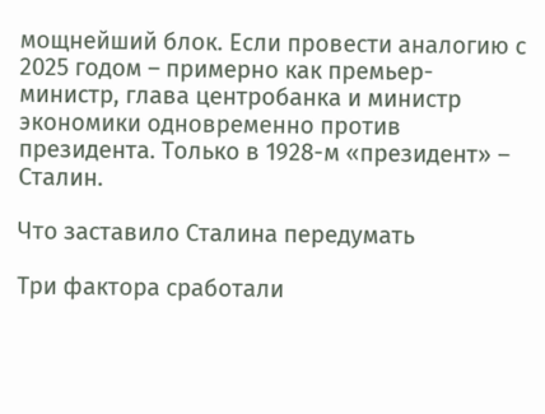мощнейший блок. Если провести аналогию с 2025 годом – примерно как премьер-министр, глава центробанка и министр экономики одновременно против президента. Только в 1928-м «президент» – Сталин.

Что заставило Сталина передумать

Три фактора сработали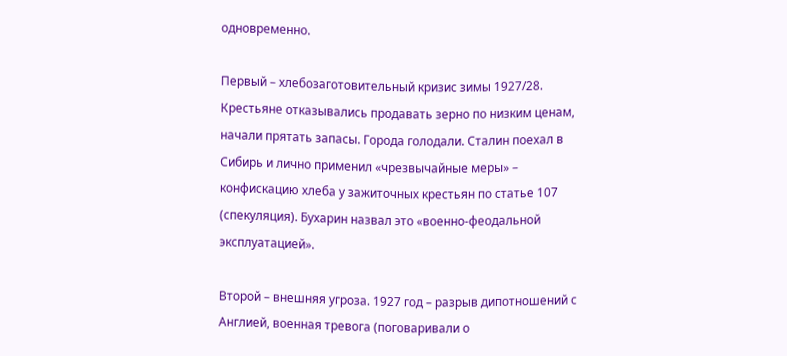одновременно.

Первый – хлебозаготовительный кризис зимы 1927/28. Крестьяне отказывались продавать зерно по низким ценам, начали прятать запасы. Города голодали. Сталин поехал в Сибирь и лично применил «чрезвычайные меры» – конфискацию хлеба у зажиточных крестьян по статье 107 (спекуляция). Бухарин назвал это «военно-феодальной эксплуатацией».

Второй – внешняя угроза. 1927 год – разрыв дипотношений с Англией, военная тревога (поговаривали о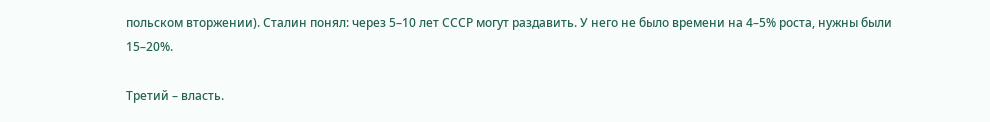польском вторжении). Сталин понял: через 5–10 лет СССР могут раздавить. У него не было времени на 4–5% роста, нужны были 15–20%.

Третий – власть.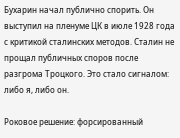Бухарин начал публично спорить. Он выступил на пленуме ЦК в июле 1928 года с критикой сталинских методов. Сталин не прощал публичных споров после разгрома Троцкого. Это стало сигналом: либо я, либо он.

Роковое решение: форсированный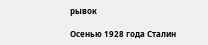рывок

Осенью 1928 года Сталин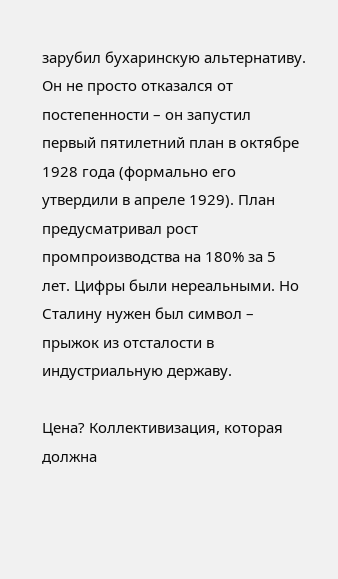зарубил бухаринскую альтернативу. Он не просто отказался от постепенности – он запустил первый пятилетний план в октябре 1928 года (формально его утвердили в апреле 1929). План предусматривал рост промпроизводства на 180% за 5 лет. Цифры были нереальными. Но Сталину нужен был символ – прыжок из отсталости в индустриальную державу.

Цена? Коллективизация, которая должна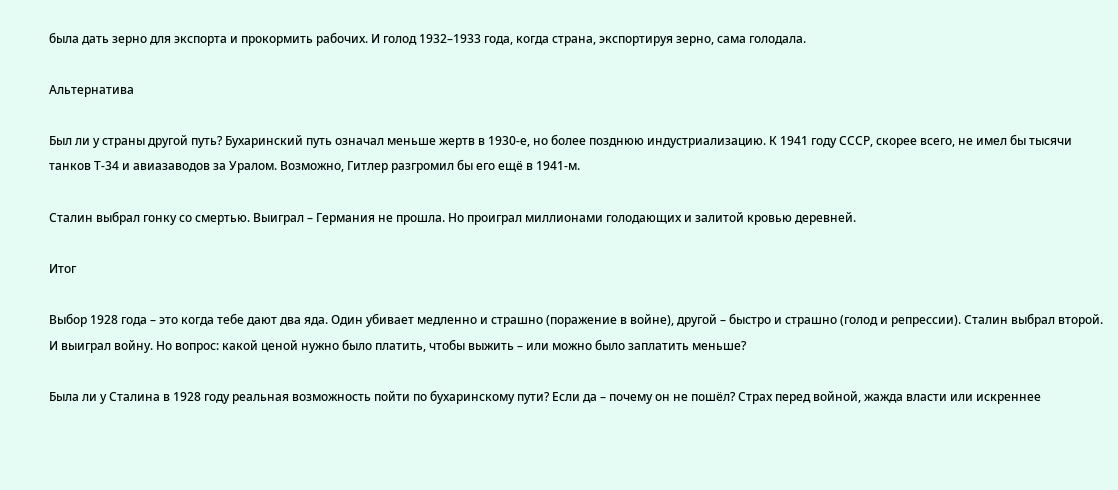была дать зерно для экспорта и прокормить рабочих. И голод 1932–1933 года, когда страна, экспортируя зерно, сама голодала.

Альтернатива

Был ли у страны другой путь? Бухаринский путь означал меньше жертв в 1930-е, но более позднюю индустриализацию. К 1941 году СССР, скорее всего, не имел бы тысячи танков Т-34 и авиазаводов за Уралом. Возможно, Гитлер разгромил бы его ещё в 1941-м.

Сталин выбрал гонку со смертью. Выиграл – Германия не прошла. Но проиграл миллионами голодающих и залитой кровью деревней.

Итог

Выбор 1928 года – это когда тебе дают два яда. Один убивает медленно и страшно (поражение в войне), другой – быстро и страшно (голод и репрессии). Сталин выбрал второй. И выиграл войну. Но вопрос: какой ценой нужно было платить, чтобы выжить – или можно было заплатить меньше?

Была ли у Сталина в 1928 году реальная возможность пойти по бухаринскому пути? Если да – почему он не пошёл? Страх перед войной, жажда власти или искреннее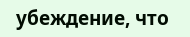убеждение, что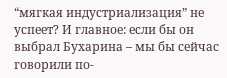“мягкая индустриализация” не успеет? И главное: если бы он выбрал Бухарина – мы бы сейчас говорили по-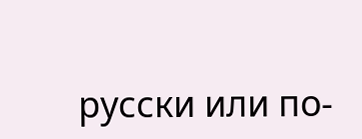русски или по-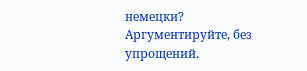немецки? Аргументируйте, без упрощений.